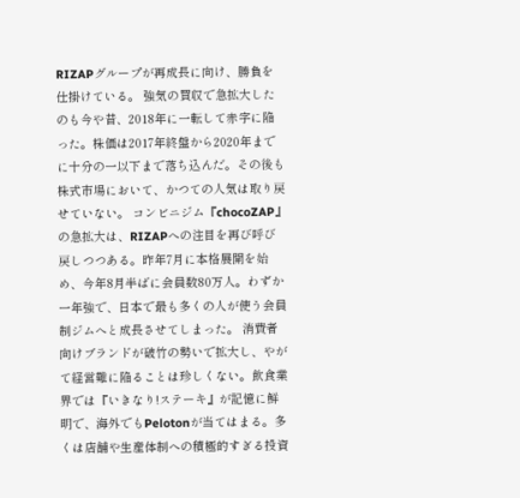RIZAPグループが再成長に向け、勝負を仕掛けている。 強気の買収で急拡大したのも今や昔、2018年に一転して赤字に陥った。株価は2017年終盤から2020年までに十分の一以下まで落ち込んだ。その後も株式市場において、かつての人気は取り戻せていない。 コンビニジム『chocoZAP』の急拡大は、RIZAPへの注目を再び呼び戻しつつある。昨年7月に本格展開を始め、今年8月半ばに会員数80万人。わずか一年強で、日本で最も多くの人が使う会員制ジムへと成長させてしまった。 消費者向けブランドが破竹の勢いで拡大し、やがて経営難に陥ることは珍しくない。飲食業界では『いきなり!ステーキ』が記憶に鮮明で、海外でもPelotonが当てはまる。多くは店舗や生産体制への積極的すぎる投資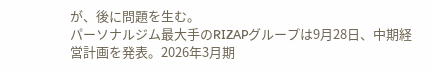が、後に問題を生む。
パーソナルジム最大手のRIZAPグループは9月28日、中期経営計画を発表。2026年3月期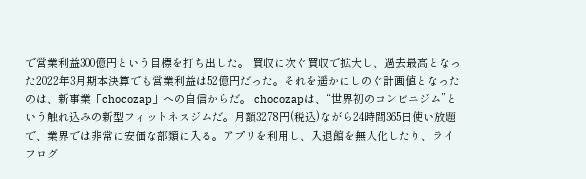で営業利益300億円という目標を打ち出した。 買収に次ぐ買収で拡大し、過去最高となった2022年3月期本決算でも営業利益は52億円だった。それを遥かにしのぐ計画値となったのは、新事業「chocozap」への自信からだ。 chocozapは、“世界初のコンビニジム”という触れ込みの新型フィットネスジムだ。月額3278円(税込)ながら24時間365日使い放題で、業界では非常に安価な部類に入る。アプリを利用し、入退館を無人化したり、ライフログ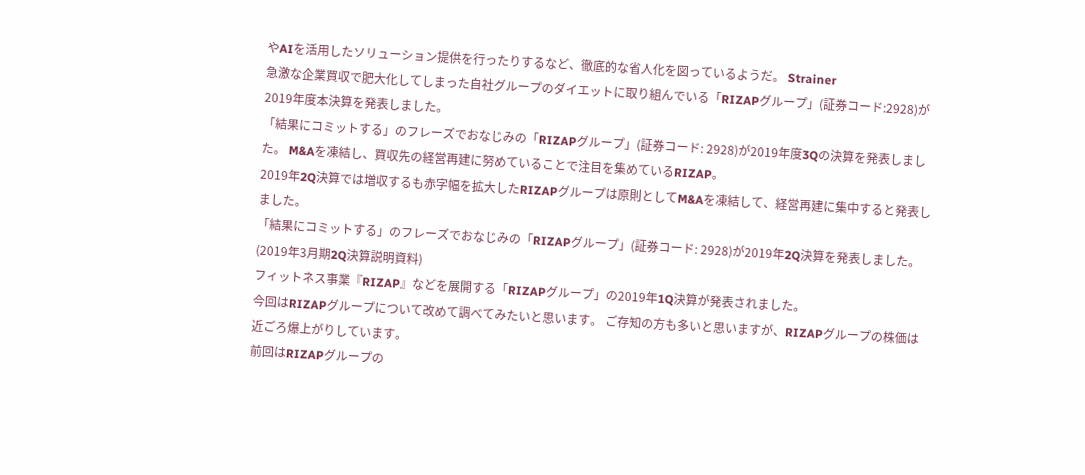やAIを活用したソリューション提供を行ったりするなど、徹底的な省人化を図っているようだ。 Strainer
急激な企業買収で肥大化してしまった自社グループのダイエットに取り組んでいる「RIZAPグループ」(証券コード:2928)が2019年度本決算を発表しました。
「結果にコミットする」のフレーズでおなじみの「RIZAPグループ」(証券コード: 2928)が2019年度3Qの決算を発表しました。 M&Aを凍結し、買収先の経営再建に努めていることで注目を集めているRIZAP。
2019年2Q決算では増収するも赤字幅を拡大したRIZAPグループは原則としてM&Aを凍結して、経営再建に集中すると発表しました。
「結果にコミットする」のフレーズでおなじみの「RIZAPグループ」(証券コード: 2928)が2019年2Q決算を発表しました。 (2019年3月期2Q決算説明資料)
フィットネス事業『RIZAP』などを展開する「RIZAPグループ」の2019年1Q決算が発表されました。
今回はRIZAPグループについて改めて調べてみたいと思います。 ご存知の方も多いと思いますが、RIZAPグループの株価は近ごろ爆上がりしています。
前回はRIZAPグループの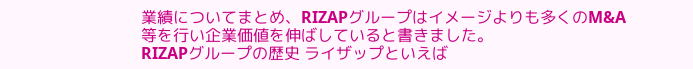業績についてまとめ、RIZAPグループはイメージよりも多くのM&A等を行い企業価値を伸ばしていると書きました。
RIZAPグループの歴史 ライザップといえば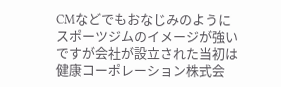CMなどでもおなじみのようにスポーツジムのイメージが強いですが会社が設立された当初は健康コーポレーション株式会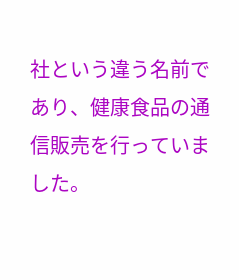社という違う名前であり、健康食品の通信販売を行っていました。